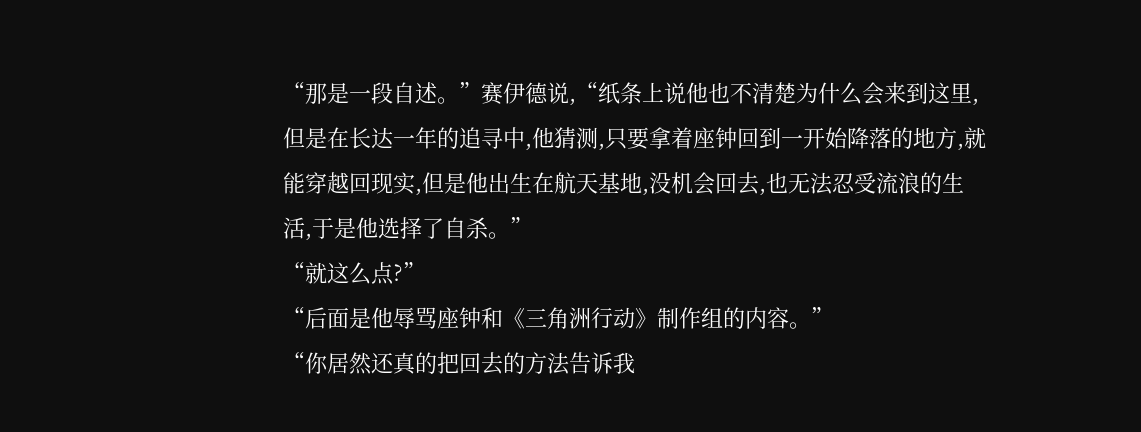“那是一段自述。”赛伊德说,“纸条上说他也不清楚为什么会来到这里,但是在长达一年的追寻中,他猜测,只要拿着座钟回到一开始降落的地方,就能穿越回现实,但是他出生在航天基地,没机会回去,也无法忍受流浪的生活,于是他选择了自杀。”
“就这么点?”
“后面是他辱骂座钟和《三角洲行动》制作组的内容。”
“你居然还真的把回去的方法告诉我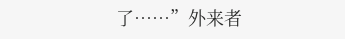了……”外来者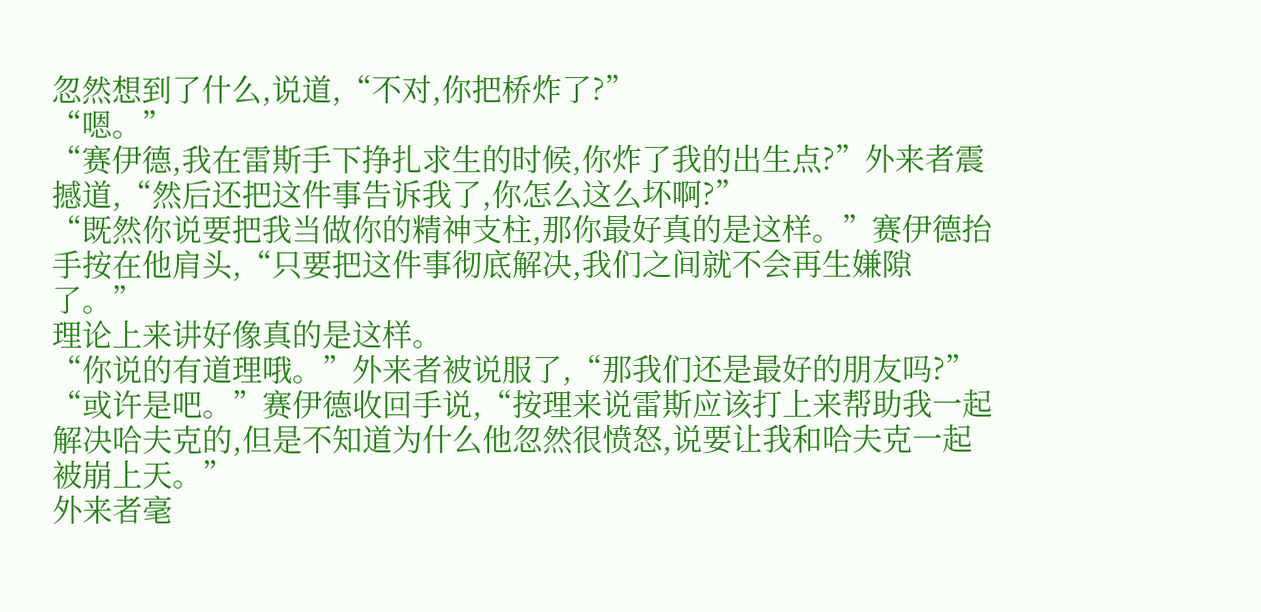忽然想到了什么,说道,“不对,你把桥炸了?”
“嗯。”
“赛伊德,我在雷斯手下挣扎求生的时候,你炸了我的出生点?”外来者震撼道,“然后还把这件事告诉我了,你怎么这么坏啊?”
“既然你说要把我当做你的精神支柱,那你最好真的是这样。”赛伊德抬手按在他肩头,“只要把这件事彻底解决,我们之间就不会再生嫌隙了。”
理论上来讲好像真的是这样。
“你说的有道理哦。”外来者被说服了,“那我们还是最好的朋友吗?”
“或许是吧。”赛伊德收回手说,“按理来说雷斯应该打上来帮助我一起解决哈夫克的,但是不知道为什么他忽然很愤怒,说要让我和哈夫克一起被崩上天。”
外来者毫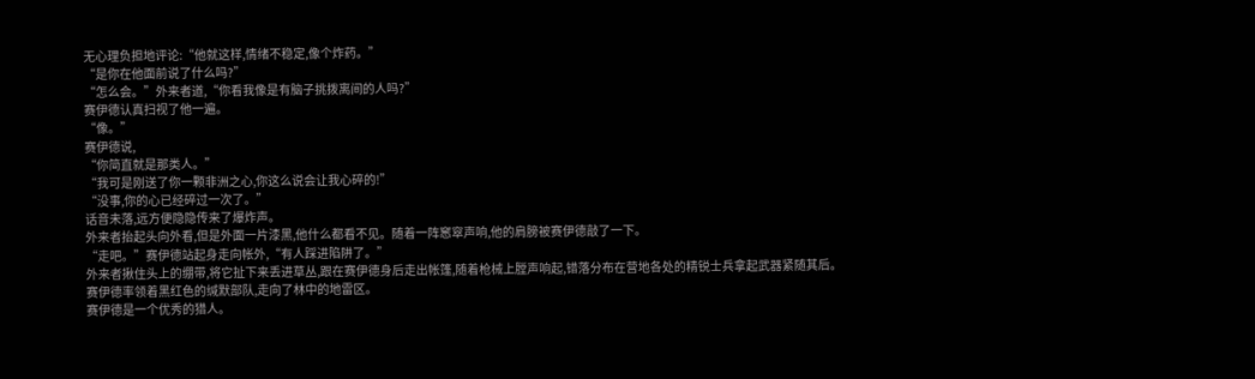无心理负担地评论:“他就这样,情绪不稳定,像个炸药。”
“是你在他面前说了什么吗?”
“怎么会。”外来者道,“你看我像是有脑子挑拨离间的人吗?”
赛伊德认真扫视了他一遍。
“像。”
赛伊德说,
“你简直就是那类人。”
“我可是刚送了你一颗非洲之心,你这么说会让我心碎的!”
“没事,你的心已经碎过一次了。”
话音未落,远方便隐隐传来了爆炸声。
外来者抬起头向外看,但是外面一片漆黑,他什么都看不见。随着一阵窸窣声响,他的肩膀被赛伊德敲了一下。
“走吧。”赛伊德站起身走向帐外,“有人踩进陷阱了。”
外来者揪住头上的绷带,将它扯下来丢进草丛,跟在赛伊德身后走出帐篷,随着枪械上膛声响起,错落分布在营地各处的精锐士兵拿起武器紧随其后。
赛伊德率领着黑红色的缄默部队,走向了林中的地雷区。
赛伊德是一个优秀的猎人。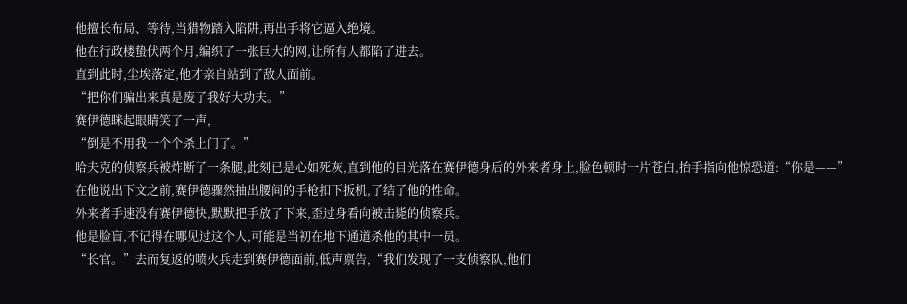他擅长布局、等待,当猎物踏入陷阱,再出手将它逼入绝境。
他在行政楼蛰伏两个月,编织了一张巨大的网,让所有人都陷了进去。
直到此时,尘埃落定,他才亲自站到了敌人面前。
“把你们骗出来真是废了我好大功夫。”
赛伊德眯起眼睛笑了一声,
“倒是不用我一个个杀上门了。”
哈夫克的侦察兵被炸断了一条腿,此刻已是心如死灰,直到他的目光落在赛伊德身后的外来者身上,脸色顿时一片苍白,抬手指向他惊恐道:“你是——”
在他说出下文之前,赛伊德骤然抽出腰间的手枪扣下扳机,了结了他的性命。
外来者手速没有赛伊德快,默默把手放了下来,歪过身看向被击毙的侦察兵。
他是脸盲,不记得在哪见过这个人,可能是当初在地下通道杀他的其中一员。
“长官。”去而复返的喷火兵走到赛伊德面前,低声禀告,“我们发现了一支侦察队,他们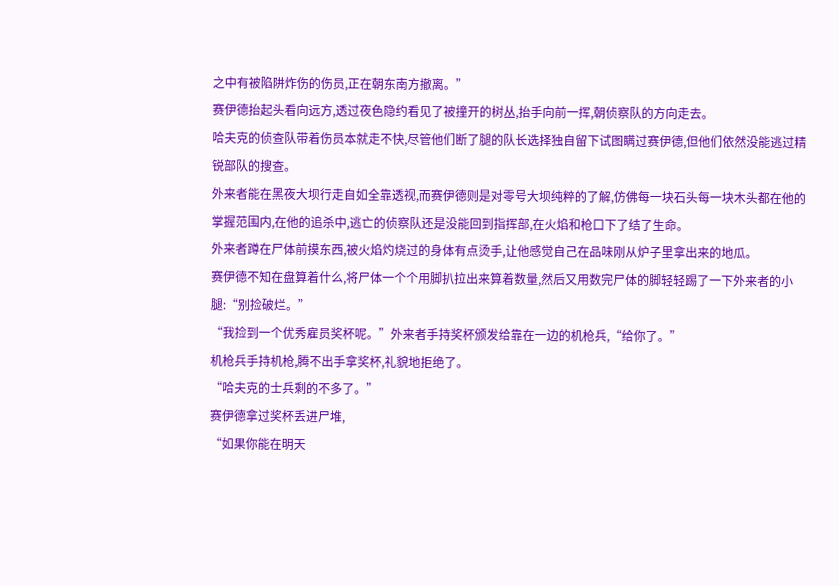之中有被陷阱炸伤的伤员,正在朝东南方撤离。”
赛伊德抬起头看向远方,透过夜色隐约看见了被撞开的树丛,抬手向前一挥,朝侦察队的方向走去。
哈夫克的侦查队带着伤员本就走不快,尽管他们断了腿的队长选择独自留下试图瞒过赛伊德,但他们依然没能逃过精锐部队的搜查。
外来者能在黑夜大坝行走自如全靠透视,而赛伊德则是对零号大坝纯粹的了解,仿佛每一块石头每一块木头都在他的掌握范围内,在他的追杀中,逃亡的侦察队还是没能回到指挥部,在火焰和枪口下了结了生命。
外来者蹲在尸体前摸东西,被火焰灼烧过的身体有点烫手,让他感觉自己在品味刚从炉子里拿出来的地瓜。
赛伊德不知在盘算着什么,将尸体一个个用脚扒拉出来算着数量,然后又用数完尸体的脚轻轻踢了一下外来者的小腿:“别捡破烂。”
“我捡到一个优秀雇员奖杯呢。”外来者手持奖杯颁发给靠在一边的机枪兵,“给你了。”
机枪兵手持机枪,腾不出手拿奖杯,礼貌地拒绝了。
“哈夫克的士兵剩的不多了。”
赛伊德拿过奖杯丢进尸堆,
“如果你能在明天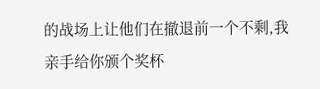的战场上让他们在撤退前一个不剩,我亲手给你颁个奖杯